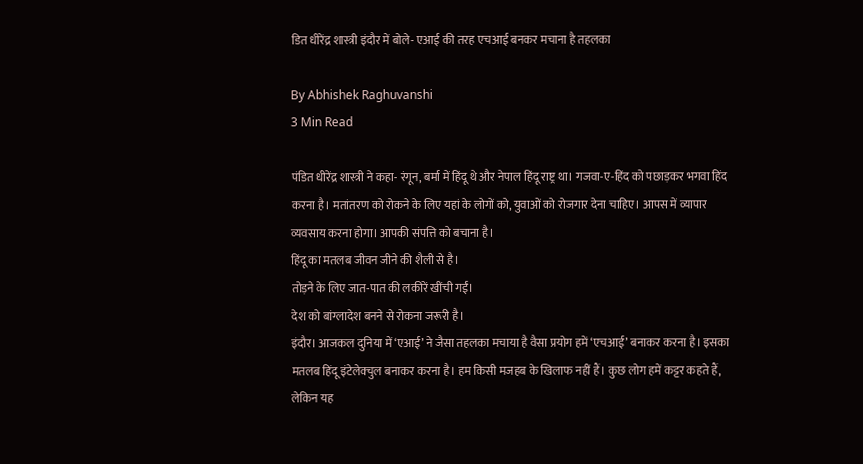डित धीरेंद्र शास्त्री इंदौर में बोले- एआई की तरह एचआई बनकर मचाना है तहलका

By Abhishek Raghuvanshi
3 Min Read

पंडित धीरेंद्र शास्त्री ने कहा- रंगून, बर्मा में हिंदू थे और नेपाल हिंदू राष्ट्र था। गजवा-ए-हिंद को पछाड़कर भगवा हिंद करना है। मतांतरण को रोकने के लिए यहां के लोगों को, युवाओं को रोजगार देना चाहिए। आपस में व्यापार व्यवसाय करना होगा। आपकी संपत्ति को बचाना है।
हिंदू का मतलब जीवन जीने की शैली से है।
तोड़ने के लिए जात-पात की लकीरें खींची गईं।
देश को बांग्लादेश बनने से रोकना जरूरी है।
इंदौर। आजकल दुनिया में ‘एआई’ ने जैसा तहलका मचाया है वैसा प्रयोग हमें ‘एचआई’ बनाकर करना है। इसका मतलब हिंदू इंटेलेक्चुल बनाकर करना है। हम किसी मजहब के खिलाफ नहीं हैं। कुछ लोग हमें कट्टर कहते हैं, लेकिन यह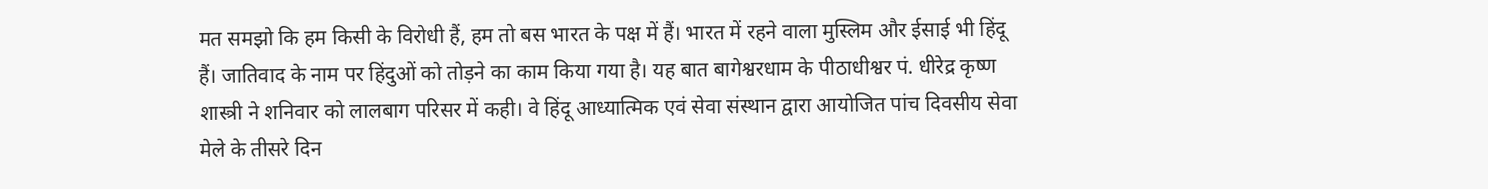मत समझो कि हम किसी के विरोधी हैं, हम तो बस भारत के पक्ष में हैं। भारत में रहने वाला मुस्लिम और ईसाई भी हिंदू हैं। जातिवाद के नाम पर हिंदुओं को तोड़ने का काम किया गया है। यह बात बागेश्वरधाम के पीठाधीश्वर पं. धीरेद्र कृष्ण शास्त्री ने शनिवार को लालबाग परिसर में कही। वे हिंदू आध्यात्मिक एवं सेवा संस्थान द्वारा आयोजित पांच दिवसीय सेवा मेले के तीसरे दिन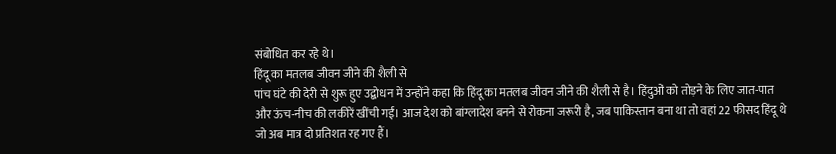संबोधित कर रहे थे।
हिंदू का मतलब जीवन जीने की शैली से
पांच घंटे की देरी से शुरू हुए उद्बोधन में उन्होंने कहा कि हिंदू का मतलब जीवन जीने की शैली से है। हिंदुओं को तोड़ने के लिए जात-पात और ऊंच-नीच की लकीरें खींची गईं। आज देश को बांग्लादेश बनने से रोकना जरूरी है, जब पाकिस्तान बना था तो वहां 22 फीसद हिंदू थे जो अब मात्र दो प्रतिशत रह गए हैं।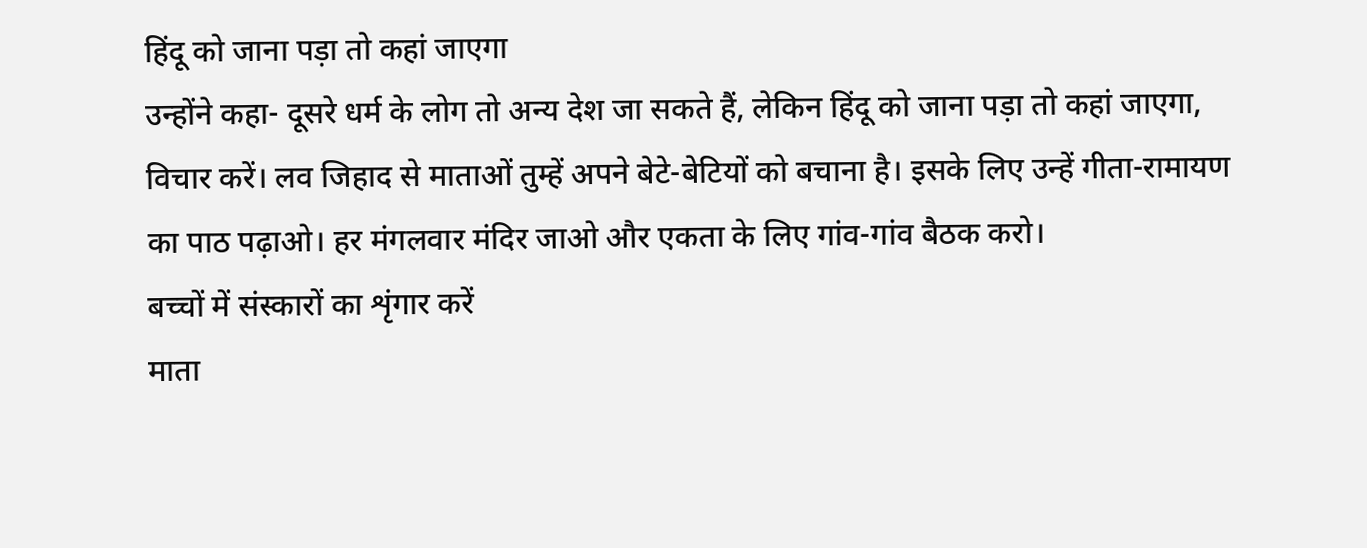हिंदू को जाना पड़ा तो कहां जाएगा
उन्होंने कहा- दूसरे धर्म के लोग तो अन्य देश जा सकते हैं, लेकिन हिंदू को जाना पड़ा तो कहां जाएगा, विचार करें। लव जिहाद से माताओं तुम्हें अपने बेटे-बेटियों को बचाना है। इसके लिए उन्हें गीता-रामायण का पाठ पढ़ाओ। हर मंगलवार मंदिर जाओ और एकता के लिए गांव-गांव बैठक करो।
बच्चों में संस्कारों का शृंगार करें
माता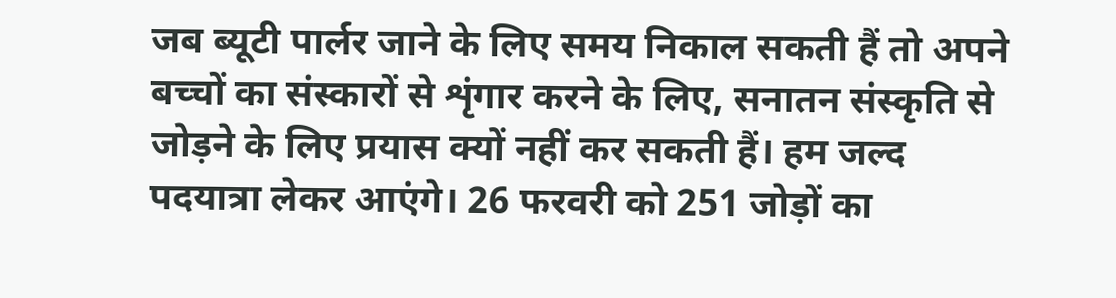जब ब्यूटी पार्लर जाने के लिए समय निकाल सकती हैं तो अपने बच्चों का संस्कारों से शृंगार करने के लिए, सनातन संस्कृति से जोड़ने के लिए प्रयास क्यों नहीं कर सकती हैं। हम जल्द पदयात्रा लेकर आएंगे। 26 फरवरी को 251 जोड़ों का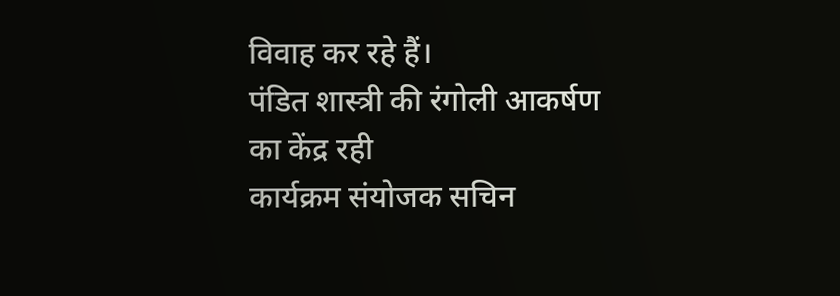विवाह कर रहे हैं।
पंडित शास्त्री की रंगोली आकर्षण का केंद्र रही
कार्यक्रम संयोजक सचिन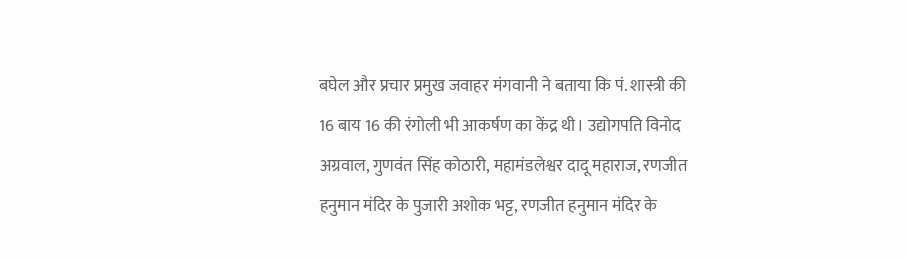बघेल और प्रचार प्रमुख जवाहर मंगवानी ने बताया कि पं. शास्त्री की 16 बाय 16 की रंगोली भी आकर्षण का केंद्र थी। उद्योगपति विनोद अग्रवाल, गुणवंत सिंह कोठारी, महामंडलेश्वर दादू महाराज, रणजीत हनुमान मंदिर के पुजारी अशोक भट्ट, रणजीत हनुमान मंदिर के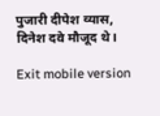पुजारी दीपेश व्यास, दिनेश दवे मौजूद थे।

Exit mobile version